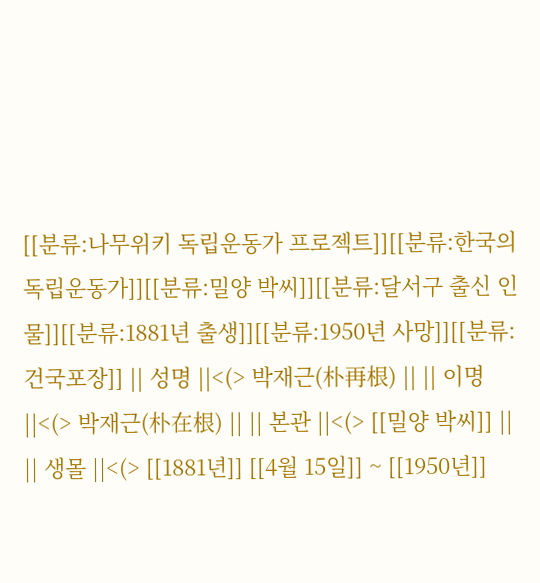[[분류:나무위키 독립운동가 프로젝트]][[분류:한국의 독립운동가]][[분류:밀양 박씨]][[분류:달서구 출신 인물]][[분류:1881년 출생]][[분류:1950년 사망]][[분류:건국포장]] || 성명 ||<(> 박재근(朴再根) || || 이명 ||<(> 박재근(朴在根) || || 본관 ||<(> [[밀양 박씨]] || || 생몰 ||<(> [[1881년]] [[4월 15일]] ~ [[1950년]]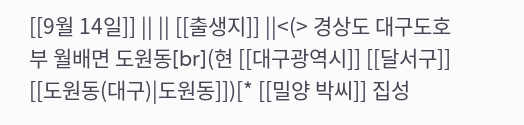[[9월 14일]] || || [[출생지]] ||<(> 경상도 대구도호부 월배면 도원동[br](현 [[대구광역시]] [[달서구]] [[도원동(대구)|도원동]])[* [[밀양 박씨]] 집성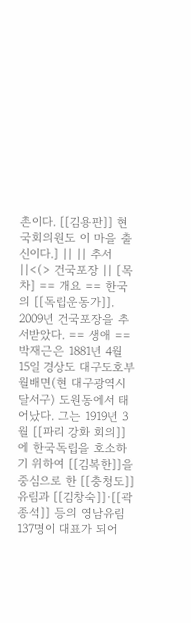촌이다. [[김용판]] 현 국회의원도 이 마을 출신이다.] || || 추서 ||<(> 건국포장 || [목차] == 개요 == 한국의 [[독립운동가]]. 2009년 건국포장을 추서받았다. == 생애 == 박재근은 1881년 4월 15일 경상도 대구도호부 월배면(현 대구광역시 달서구) 도원동에서 태어났다. 그는 1919년 3월 [[파리 강화 회의]]에 한국독립을 호소하기 위하여 [[김복한]]을 중심으로 한 [[충청도]] 유림과 [[김창숙]]·[[곽종석]] 등의 영남유림 137명이 대표가 되어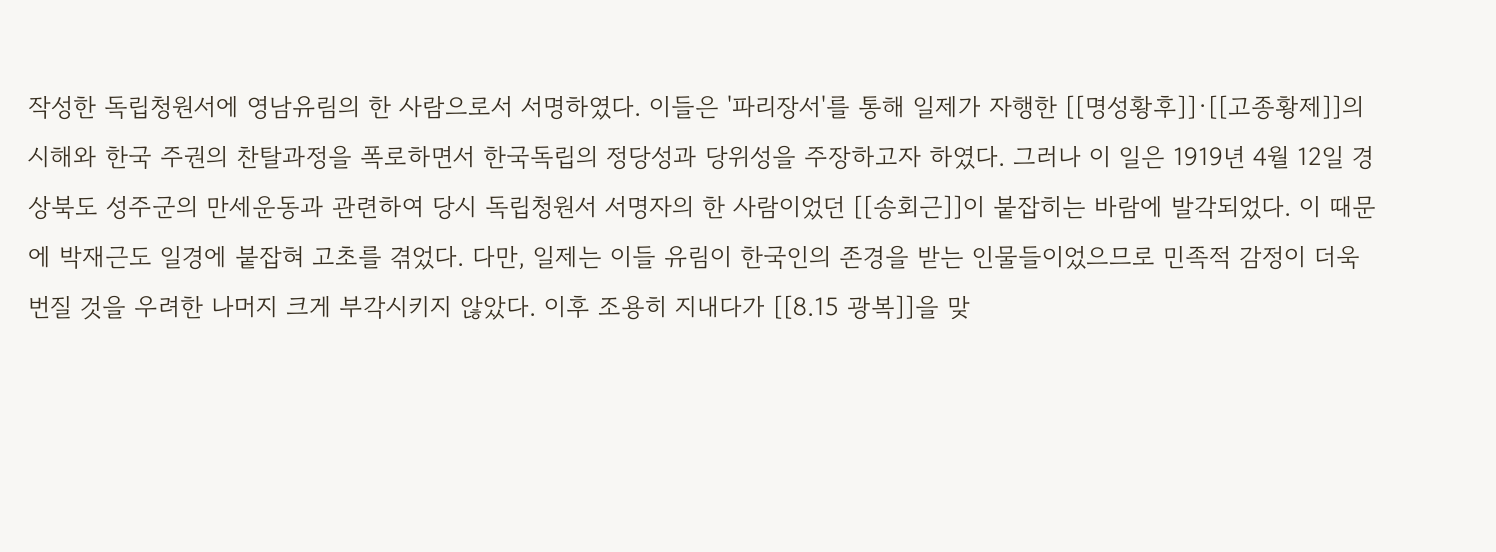작성한 독립청원서에 영남유림의 한 사람으로서 서명하였다. 이들은 '파리장서'를 통해 일제가 자행한 [[명성황후]]·[[고종황제]]의 시해와 한국 주권의 찬탈과정을 폭로하면서 한국독립의 정당성과 당위성을 주장하고자 하였다. 그러나 이 일은 1919년 4월 12일 경상북도 성주군의 만세운동과 관련하여 당시 독립청원서 서명자의 한 사람이었던 [[송회근]]이 붙잡히는 바람에 발각되었다. 이 때문에 박재근도 일경에 붙잡혀 고초를 겪었다. 다만, 일제는 이들 유림이 한국인의 존경을 받는 인물들이었으므로 민족적 감정이 더욱 번질 것을 우려한 나머지 크게 부각시키지 않았다. 이후 조용히 지내다가 [[8.15 광복]]을 맞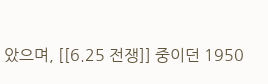았으며, [[6.25 전쟁]] 중이던 1950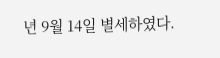년 9월 14일 별세하였다.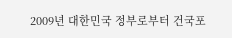2009년 대한민국 정부로부터 건국포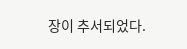장이 추서되었다.